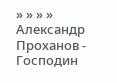» » » » Александр Проханов - Господин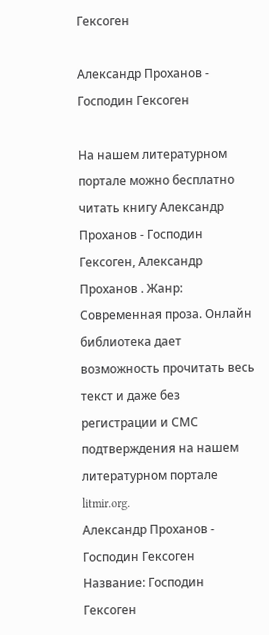Гексоген

Александр Проханов - Господин Гексоген

На нашем литературном портале можно бесплатно читать книгу Александр Проханов - Господин Гексоген, Александр Проханов . Жанр: Современная проза. Онлайн библиотека дает возможность прочитать весь текст и даже без регистрации и СМС подтверждения на нашем литературном портале litmir.org.
Александр Проханов - Господин Гексоген
Название: Господин Гексоген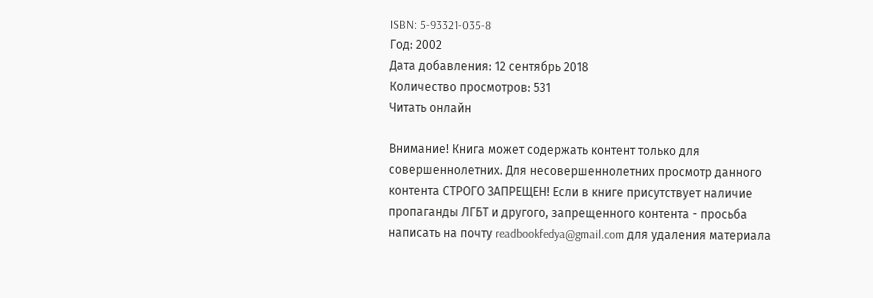ISBN: 5-93321-035-8
Год: 2002
Дата добавления: 12 сентябрь 2018
Количество просмотров: 531
Читать онлайн

Внимание! Книга может содержать контент только для совершеннолетних. Для несовершеннолетних просмотр данного контента СТРОГО ЗАПРЕЩЕН! Если в книге присутствует наличие пропаганды ЛГБТ и другого, запрещенного контента - просьба написать на почту readbookfedya@gmail.com для удаления материала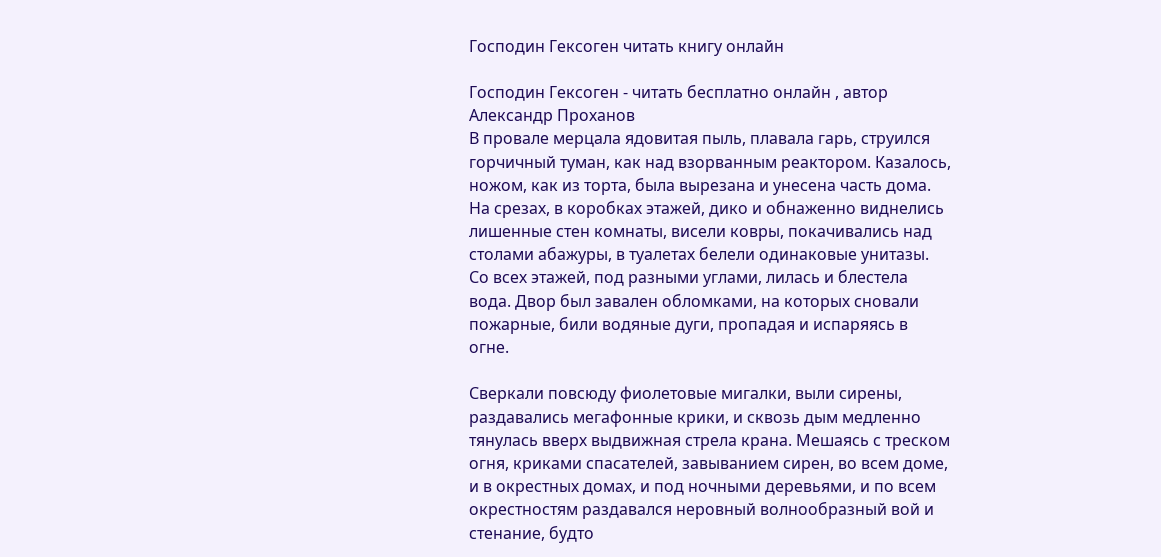Господин Гексоген читать книгу онлайн

Господин Гексоген - читать бесплатно онлайн , автор Александр Проханов
В провале мерцала ядовитая пыль, плавала гарь, струился горчичный туман, как над взорванным реактором. Казалось, ножом, как из торта, была вырезана и унесена часть дома. На срезах, в коробках этажей, дико и обнаженно виднелись лишенные стен комнаты, висели ковры, покачивались над столами абажуры, в туалетах белели одинаковые унитазы. Со всех этажей, под разными углами, лилась и блестела вода. Двор был завален обломками, на которых сновали пожарные, били водяные дуги, пропадая и испаряясь в огне.

Сверкали повсюду фиолетовые мигалки, выли сирены, раздавались мегафонные крики, и сквозь дым медленно тянулась вверх выдвижная стрела крана. Мешаясь с треском огня, криками спасателей, завыванием сирен, во всем доме, и в окрестных домах, и под ночными деревьями, и по всем окрестностям раздавался неровный волнообразный вой и стенание, будто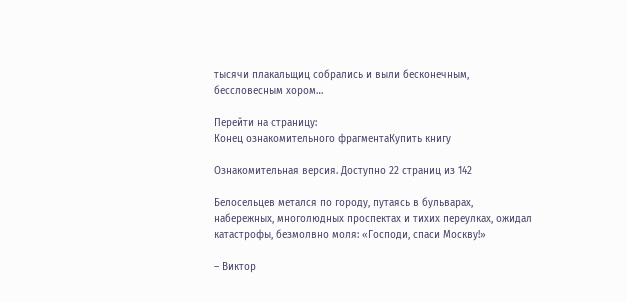тысячи плакальщиц собрались и выли бесконечным, бессловесным хором…

Перейти на страницу:
Конец ознакомительного фрагментаКупить книгу

Ознакомительная версия. Доступно 22 страниц из 142

Белосельцев метался по городу, путаясь в бульварах, набережных, многолюдных проспектах и тихих переулках, ожидал катастрофы, безмолвно моля: «Господи, спаси Москву!»

– Виктор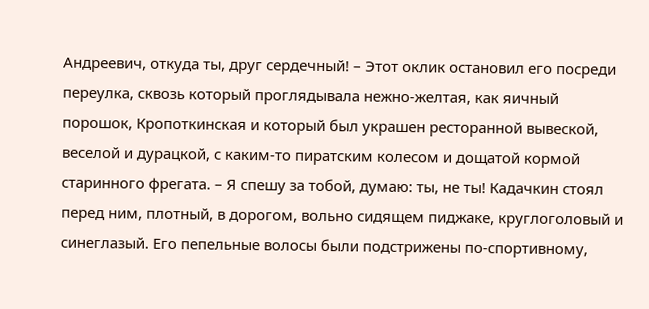Андреевич, откуда ты, друг сердечный! – Этот оклик остановил его посреди переулка, сквозь который проглядывала нежно-желтая, как яичный порошок, Кропоткинская и который был украшен ресторанной вывеской, веселой и дурацкой, с каким-то пиратским колесом и дощатой кормой старинного фрегата. – Я спешу за тобой, думаю: ты, не ты! Кадачкин стоял перед ним, плотный, в дорогом, вольно сидящем пиджаке, круглоголовый и синеглазый. Его пепельные волосы были подстрижены по-спортивному,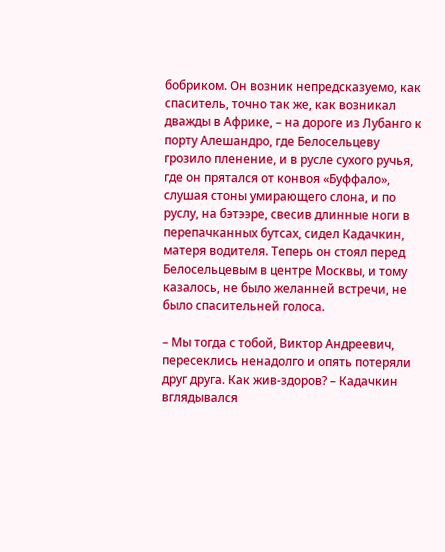бобриком. Он возник непредсказуемо, как спаситель, точно так же, как возникал дважды в Африке, – на дороге из Лубанго к порту Алешандро, где Белосельцеву грозило пленение, и в русле сухого ручья, где он прятался от конвоя «Буффало», слушая стоны умирающего слона, и по руслу, на бэтээре, свесив длинные ноги в перепачканных бутсах, сидел Кадачкин, матеря водителя. Теперь он стоял перед Белосельцевым в центре Москвы, и тому казалось, не было желанней встречи, не было спасительней голоса.

– Мы тогда с тобой, Виктор Андреевич, пересеклись ненадолго и опять потеряли друг друга. Как жив-здоров? – Кадачкин вглядывался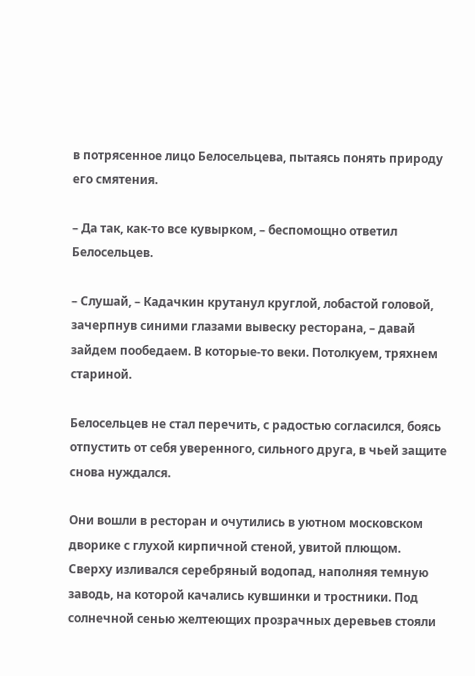в потрясенное лицо Белосельцева, пытаясь понять природу его смятения.

– Да так, как-то все кувырком, – беспомощно ответил Белосельцев.

– Слушай, – Кадачкин крутанул круглой, лобастой головой, зачерпнув синими глазами вывеску ресторана, – давай зайдем пообедаем. В которые-то веки. Потолкуем, тряхнем стариной.

Белосельцев не стал перечить, с радостью согласился, боясь отпустить от себя уверенного, сильного друга, в чьей защите снова нуждался.

Они вошли в ресторан и очутились в уютном московском дворике с глухой кирпичной стеной, увитой плющом. Сверху изливался серебряный водопад, наполняя темную заводь, на которой качались кувшинки и тростники. Под солнечной сенью желтеющих прозрачных деревьев стояли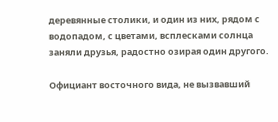деревянные столики, и один из них, рядом с водопадом, с цветами, всплесками солнца заняли друзья, радостно озирая один другого.

Официант восточного вида, не вызвавший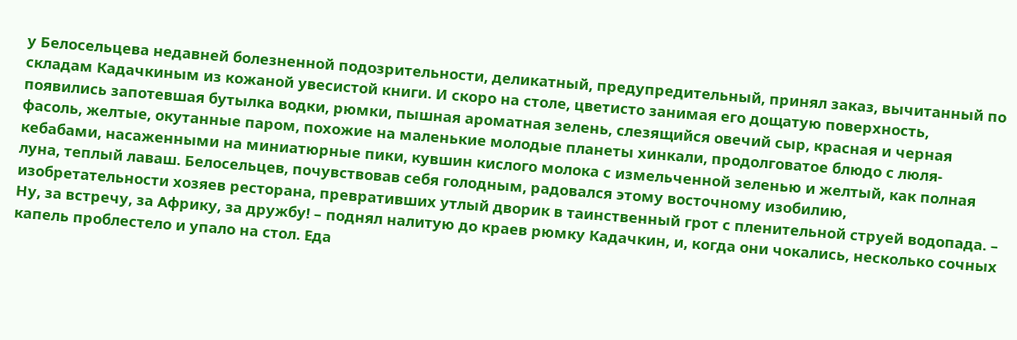у Белосельцева недавней болезненной подозрительности, деликатный, предупредительный, принял заказ, вычитанный по складам Кадачкиным из кожаной увесистой книги. И скоро на столе, цветисто занимая его дощатую поверхность, появились запотевшая бутылка водки, рюмки, пышная ароматная зелень, слезящийся овечий сыр, красная и черная фасоль, желтые, окутанные паром, похожие на маленькие молодые планеты хинкали, продолговатое блюдо с люля-кебабами, насаженными на миниатюрные пики, кувшин кислого молока с измельченной зеленью и желтый, как полная луна, теплый лаваш. Белосельцев, почувствовав себя голодным, радовался этому восточному изобилию, изобретательности хозяев ресторана, превративших утлый дворик в таинственный грот с пленительной струей водопада. – Ну, за встречу, за Африку, за дружбу! – поднял налитую до краев рюмку Кадачкин, и, когда они чокались, несколько сочных капель проблестело и упало на стол. Еда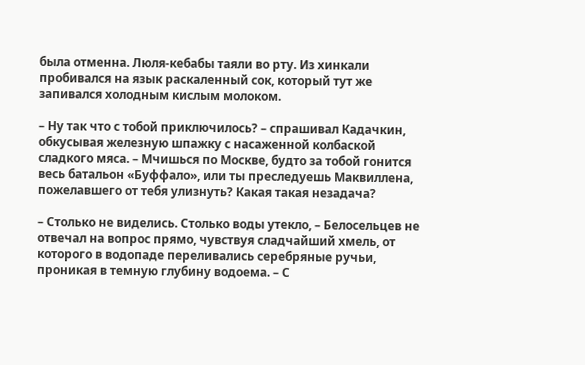была отменна. Люля-кебабы таяли во рту. Из хинкали пробивался на язык раскаленный сок, который тут же запивался холодным кислым молоком.

– Ну так что с тобой приключилось? – спрашивал Кадачкин, обкусывая железную шпажку с насаженной колбаской сладкого мяса. – Мчишься по Москве, будто за тобой гонится весь батальон «Буффало», или ты преследуешь Маквиллена, пожелавшего от тебя улизнуть? Какая такая незадача?

– Столько не виделись. Столько воды утекло, – Белосельцев не отвечал на вопрос прямо, чувствуя сладчайший хмель, от которого в водопаде переливались серебряные ручьи, проникая в темную глубину водоема. – С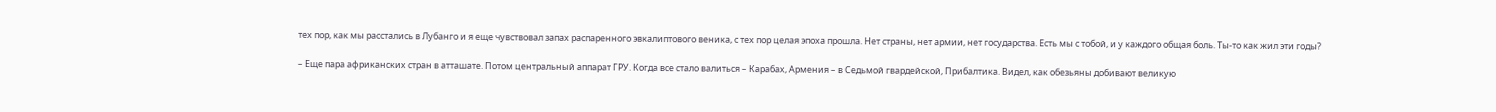тех пор, как мы расстались в Лубанго и я еще чувствовал запах распаренного эвкалиптового веника, с тех пор целая эпоха прошла. Нет страны, нет армии, нет государства. Есть мы с тобой, и у каждого общая боль. Ты-то как жил эти годы?

– Еще пара африканских стран в атташате. Потом центральный аппарат ГРУ. Когда все стало валиться – Карабах, Армения – в Седьмой гвардейской, Прибалтика. Видел, как обезьяны добивают великую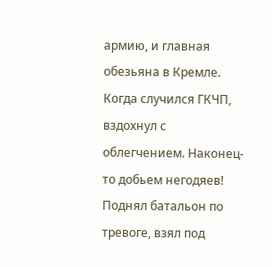армию, и главная обезьяна в Кремле. Когда случился ГКЧП, вздохнул с облегчением. Наконец-то добьем негодяев! Поднял батальон по тревоге, взял под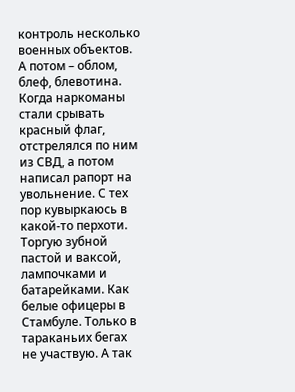контроль несколько военных объектов. А потом – облом, блеф, блевотина. Когда наркоманы стали срывать красный флаг, отстрелялся по ним из СВД, а потом написал рапорт на увольнение. С тех пор кувыркаюсь в какой-то перхоти. Торгую зубной пастой и ваксой, лампочками и батарейками. Как белые офицеры в Стамбуле. Только в тараканьих бегах не участвую. А так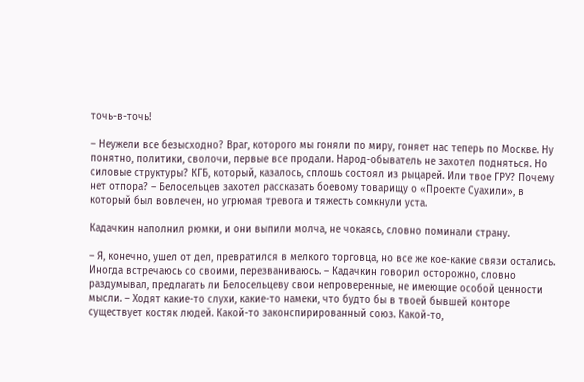точь-в-точь!

– Неужели все безысходно? Враг, которого мы гоняли по миру, гоняет нас теперь по Москве. Ну понятно, политики, сволочи, первые все продали. Народ-обыватель не захотел подняться. Но силовые структуры? КГБ, который, казалось, сплошь состоял из рыцарей. Или твое ГРУ? Почему нет отпора? – Белосельцев захотел рассказать боевому товарищу о «Проекте Суахили», в который был вовлечен, но угрюмая тревога и тяжесть сомкнули уста.

Кадачкин наполнил рюмки, и они выпили молча, не чокаясь, словно поминали страну.

– Я, конечно, ушел от дел, превратился в мелкого торговца, но все же кое-какие связи остались. Иногда встречаюсь со своими, перезваниваюсь. – Кадачкин говорил осторожно, словно раздумывал, предлагать ли Белосельцеву свои непроверенные, не имеющие особой ценности мысли. – Ходят какие-то слухи, какие-то намеки, что будто бы в твоей бывшей конторе существует костяк людей. Какой-то законспирированный союз. Какой-то,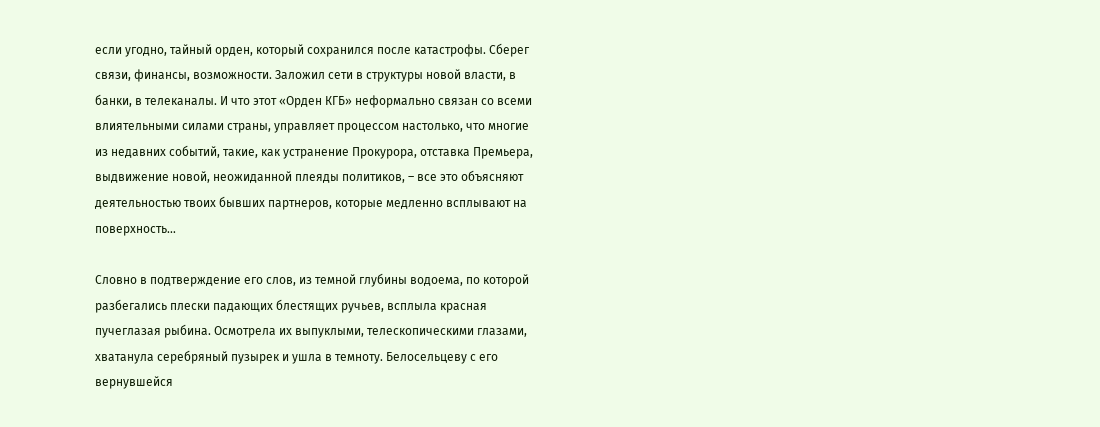если угодно, тайный орден, который сохранился после катастрофы. Сберег связи, финансы, возможности. Заложил сети в структуры новой власти, в банки, в телеканалы. И что этот «Орден КГБ» неформально связан со всеми влиятельными силами страны, управляет процессом настолько, что многие из недавних событий, такие, как устранение Прокурора, отставка Премьера, выдвижение новой, неожиданной плеяды политиков, – все это объясняют деятельностью твоих бывших партнеров, которые медленно всплывают на поверхность…

Словно в подтверждение его слов, из темной глубины водоема, по которой разбегались плески падающих блестящих ручьев, всплыла красная пучеглазая рыбина. Осмотрела их выпуклыми, телескопическими глазами, хватанула серебряный пузырек и ушла в темноту. Белосельцеву с его вернувшейся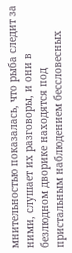мнительностью показалась, что рыба следит за ними, слушает их разговоры, и они в безлюдном дворике находятся под пристальным наблюдением бессловесных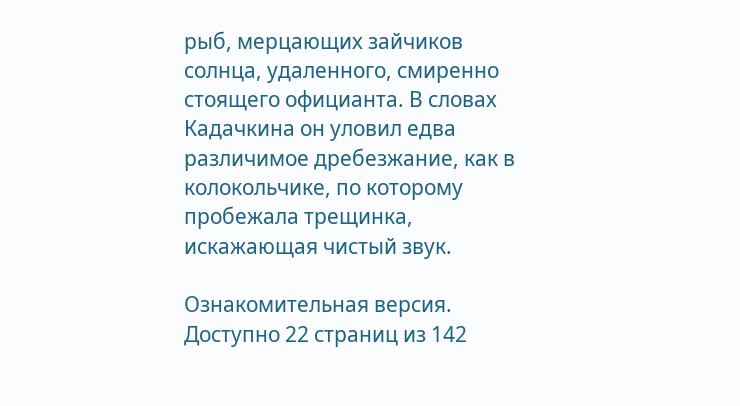рыб, мерцающих зайчиков солнца, удаленного, смиренно стоящего официанта. В словах Кадачкина он уловил едва различимое дребезжание, как в колокольчике, по которому пробежала трещинка, искажающая чистый звук.

Ознакомительная версия. Доступно 22 страниц из 142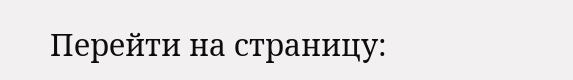Перейти на страницу: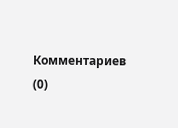Комментариев (0)